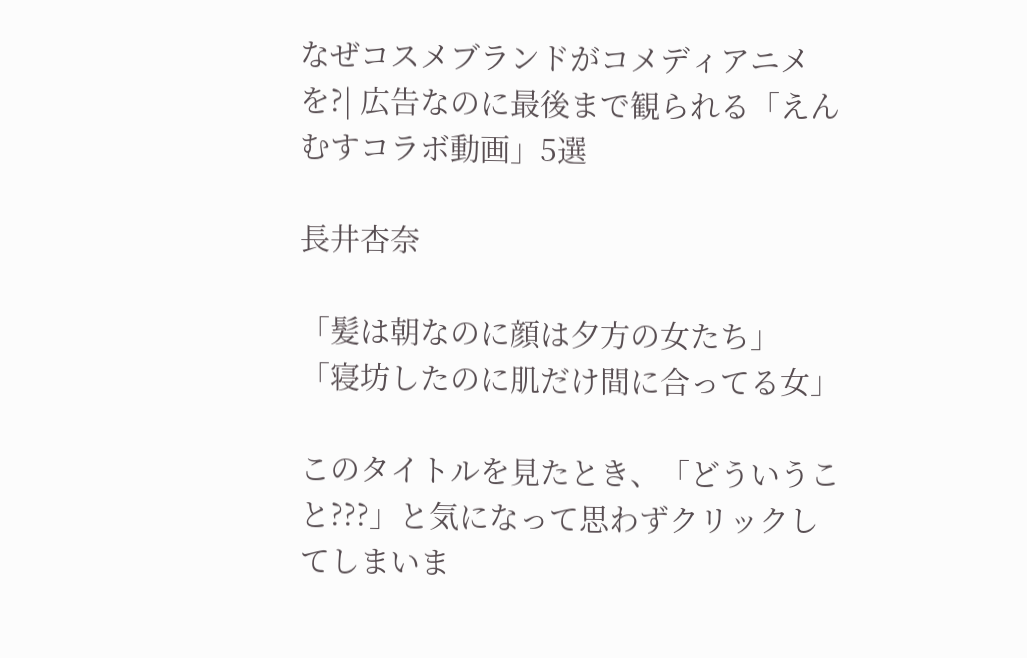なぜコスメブランドがコメディアニメを?| 広告なのに最後まで観られる「えんむすコラボ動画」5選

長井杏奈

「髪は朝なのに顔は夕方の女たち」
「寝坊したのに肌だけ間に合ってる女」

このタイトルを見たとき、「どういうこと???」と気になって思わずクリックしてしまいま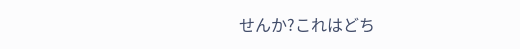せんか?これはどち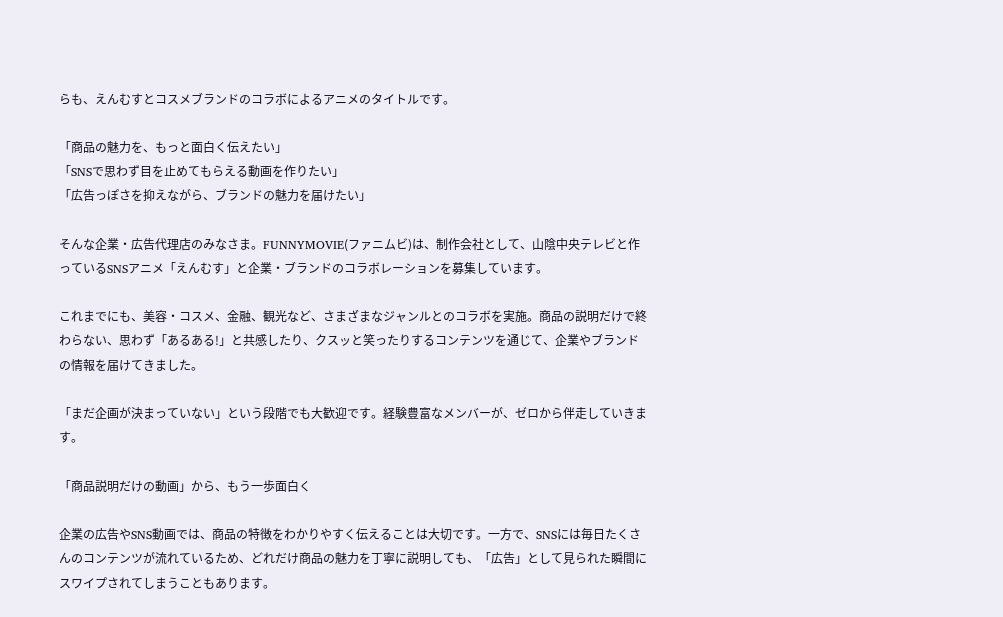らも、えんむすとコスメブランドのコラボによるアニメのタイトルです。

「商品の魅力を、もっと面白く伝えたい」
「SNSで思わず目を止めてもらえる動画を作りたい」
「広告っぽさを抑えながら、ブランドの魅力を届けたい」

そんな企業・広告代理店のみなさま。FUNNYMOVIE(ファニムビ)は、制作会社として、山陰中央テレビと作っているSNSアニメ「えんむす」と企業・ブランドのコラボレーションを募集しています。

これまでにも、美容・コスメ、金融、観光など、さまざまなジャンルとのコラボを実施。商品の説明だけで終わらない、思わず「あるある!」と共感したり、クスッと笑ったりするコンテンツを通じて、企業やブランドの情報を届けてきました。

「まだ企画が決まっていない」という段階でも大歓迎です。経験豊富なメンバーが、ゼロから伴走していきます。

「商品説明だけの動画」から、もう一歩面白く

企業の広告やSNS動画では、商品の特徴をわかりやすく伝えることは大切です。一方で、SNSには毎日たくさんのコンテンツが流れているため、どれだけ商品の魅力を丁寧に説明しても、「広告」として見られた瞬間にスワイプされてしまうこともあります。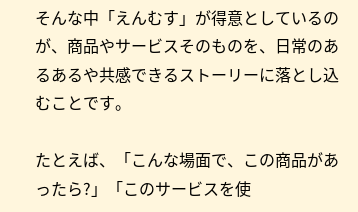そんな中「えんむす」が得意としているのが、商品やサービスそのものを、日常のあるあるや共感できるストーリーに落とし込むことです。

たとえば、「こんな場面で、この商品があったら?」「このサービスを使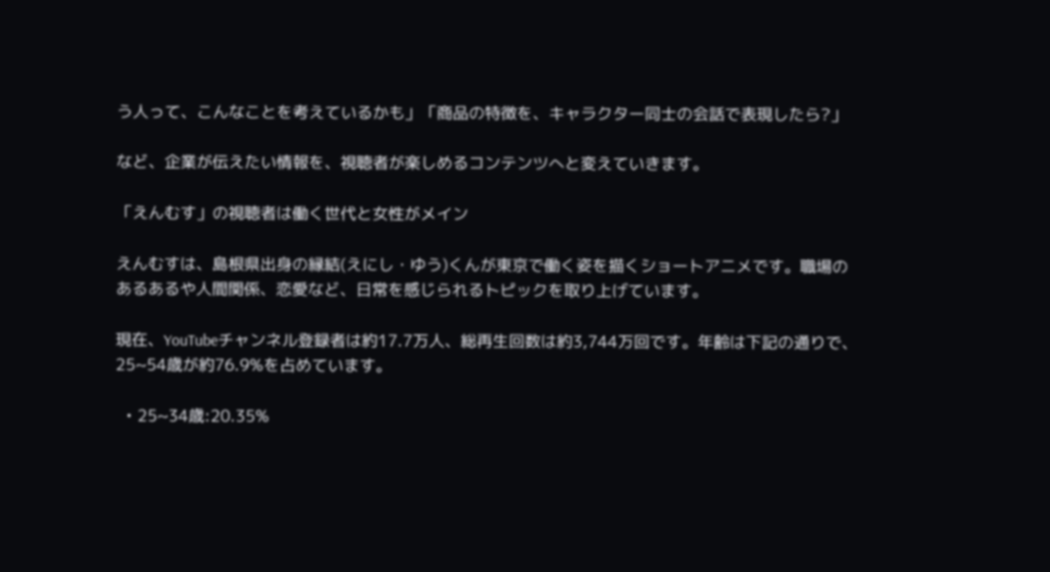う人って、こんなことを考えているかも」「商品の特徴を、キャラクター同士の会話で表現したら?」

など、企業が伝えたい情報を、視聴者が楽しめるコンテンツへと変えていきます。

「えんむす」の視聴者は働く世代と女性がメイン

えんむすは、島根県出身の縁結(えにし・ゆう)くんが東京で働く姿を描くショートアニメです。職場のあるあるや人間関係、恋愛など、日常を感じられるトピックを取り上げています。

現在、YouTubeチャンネル登録者は約17.7万人、総再生回数は約3,744万回です。年齢は下記の通りで、25~54歳が約76.9%を占めています。

  • 25~34歳:20.35%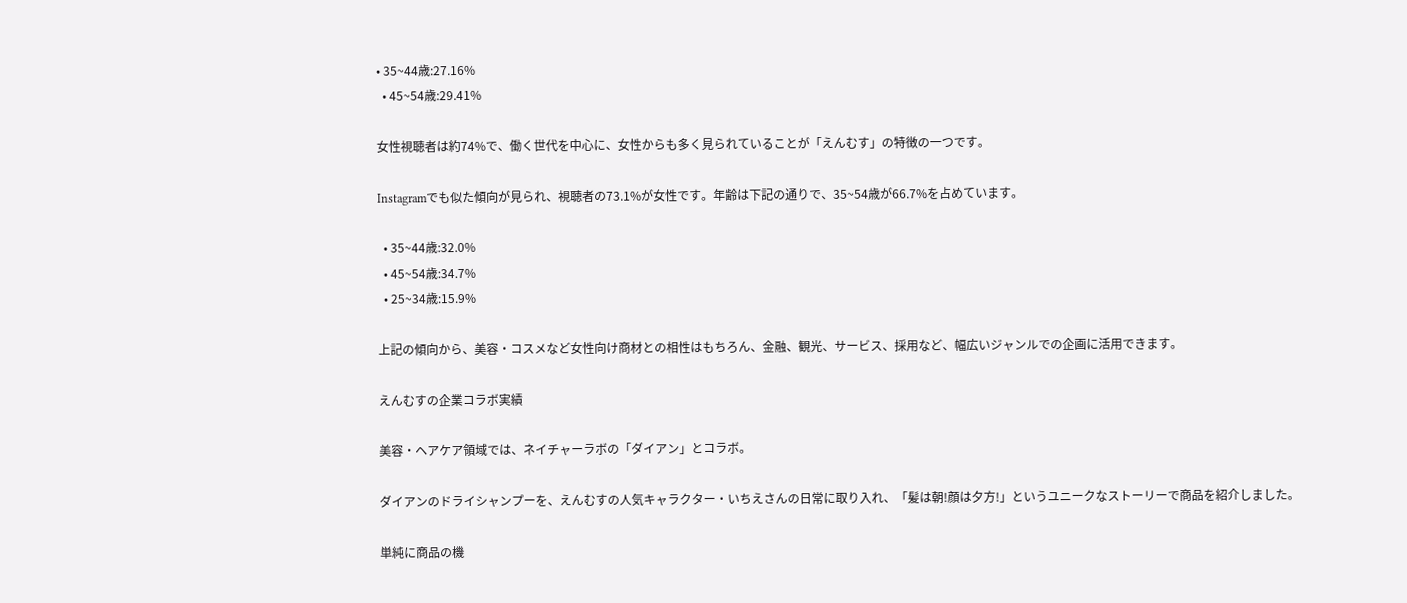• 35~44歳:27.16%
  • 45~54歳:29.41%

女性視聴者は約74%で、働く世代を中心に、女性からも多く見られていることが「えんむす」の特徴の一つです。

Instagramでも似た傾向が見られ、視聴者の73.1%が女性です。年齢は下記の通りで、35~54歳が66.7%を占めています。

  • 35~44歳:32.0%
  • 45~54歳:34.7%
  • 25~34歳:15.9%

上記の傾向から、美容・コスメなど女性向け商材との相性はもちろん、金融、観光、サービス、採用など、幅広いジャンルでの企画に活用できます。

えんむすの企業コラボ実績

美容・ヘアケア領域では、ネイチャーラボの「ダイアン」とコラボ。

ダイアンのドライシャンプーを、えんむすの人気キャラクター・いちえさんの日常に取り入れ、「髪は朝!顔は夕方!」というユニークなストーリーで商品を紹介しました。

単純に商品の機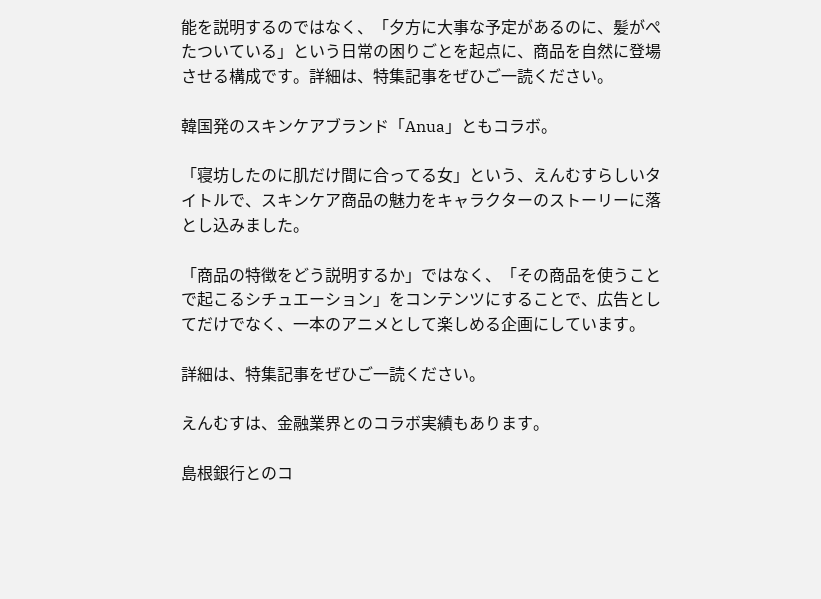能を説明するのではなく、「夕方に大事な予定があるのに、髪がぺたついている」という日常の困りごとを起点に、商品を自然に登場させる構成です。詳細は、特集記事をぜひご一読ください。

韓国発のスキンケアブランド「Anua」ともコラボ。

「寝坊したのに肌だけ間に合ってる女」という、えんむすらしいタイトルで、スキンケア商品の魅力をキャラクターのストーリーに落とし込みました。

「商品の特徴をどう説明するか」ではなく、「その商品を使うことで起こるシチュエーション」をコンテンツにすることで、広告としてだけでなく、一本のアニメとして楽しめる企画にしています。

詳細は、特集記事をぜひご一読ください。

えんむすは、金融業界とのコラボ実績もあります。

島根銀行とのコ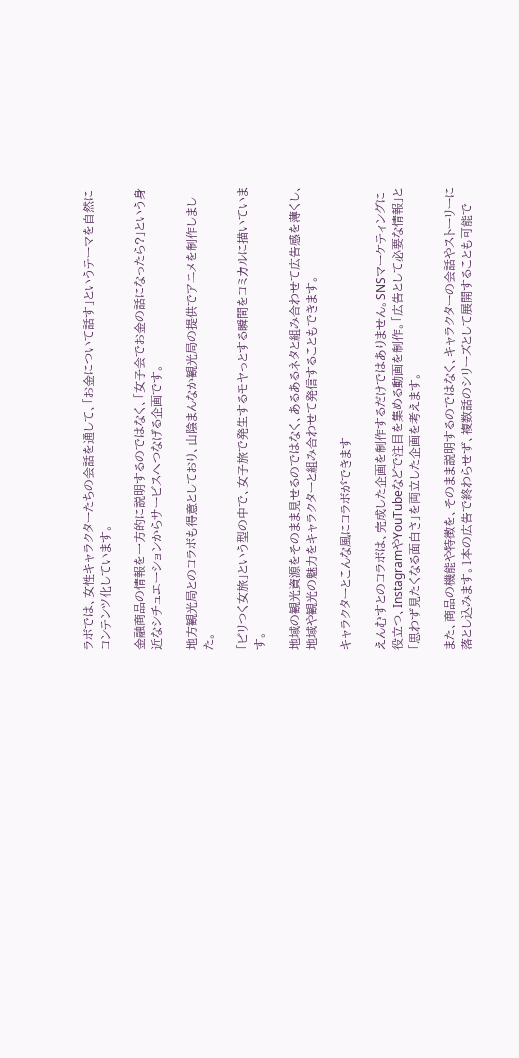ラボでは、女性キャラクターたちの会話を通して、「お金について話す」というテーマを自然にコンテンツ化しています。

金融商品の情報を一方的に説明するのではなく、「女子会でお金の話になったら?」という身近なシチュエーションからサービスへつなげる企画です。

地方観光局とのコラボも得意としており、山陰まんなか観光局の提供でアニメを制作しました。

「ピリつく女旅」という型の中で、女子旅で発生するモヤっとする瞬間をコミカルに描いています。

地域の観光資源をそのまま見せるのではなく、あるあるネタと組み合わせて広告感を薄くし、地域や観光の魅力をキャラクターと組み合わせて発信することもできます。

キャラクターとこんな風にコラボができます

えんむすとのコラボは、完成した企画を制作するだけではありません。SNSマーケティングに役立つ、InstagramやYouTubeなどで注目を集める動画を制作。「広告として必要な情報」と「思わず見たくなる面白さ」を両立した企画を考えます。

また、商品の機能や特徴を、そのまま説明するのではなく、キャラクターの会話やストーリーに落とし込みます。1本の広告で終わらせず、複数話のシリーズとして展開することも可能で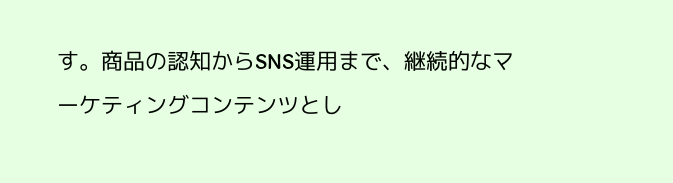す。商品の認知からSNS運用まで、継続的なマーケティングコンテンツとし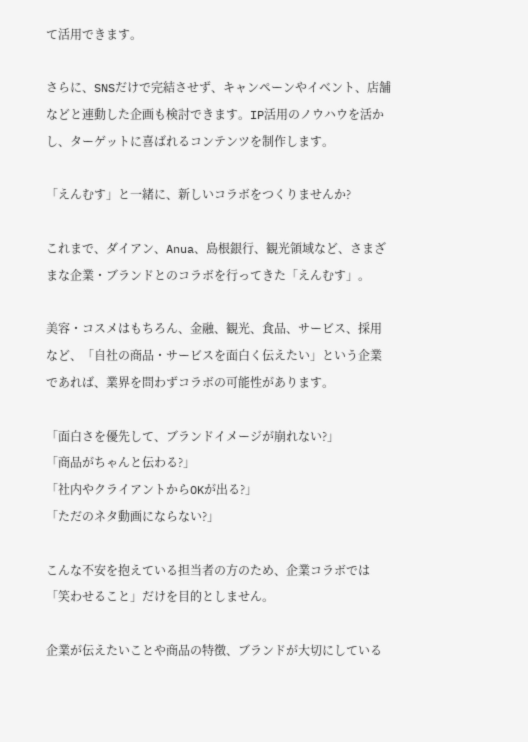て活用できます。

さらに、SNSだけで完結させず、キャンペーンやイベント、店舗などと連動した企画も検討できます。IP活用のノウハウを活かし、ターゲットに喜ばれるコンテンツを制作します。

「えんむす」と一緒に、新しいコラボをつくりませんか?

これまで、ダイアン、Anua、島根銀行、観光領域など、さまざまな企業・ブランドとのコラボを行ってきた「えんむす」。

美容・コスメはもちろん、金融、観光、食品、サービス、採用など、「自社の商品・サービスを面白く伝えたい」という企業であれば、業界を問わずコラボの可能性があります。

「面白さを優先して、ブランドイメージが崩れない?」
「商品がちゃんと伝わる?」
「社内やクライアントからOKが出る?」
「ただのネタ動画にならない?」

こんな不安を抱えている担当者の方のため、企業コラボでは「笑わせること」だけを目的としません。

企業が伝えたいことや商品の特徴、ブランドが大切にしている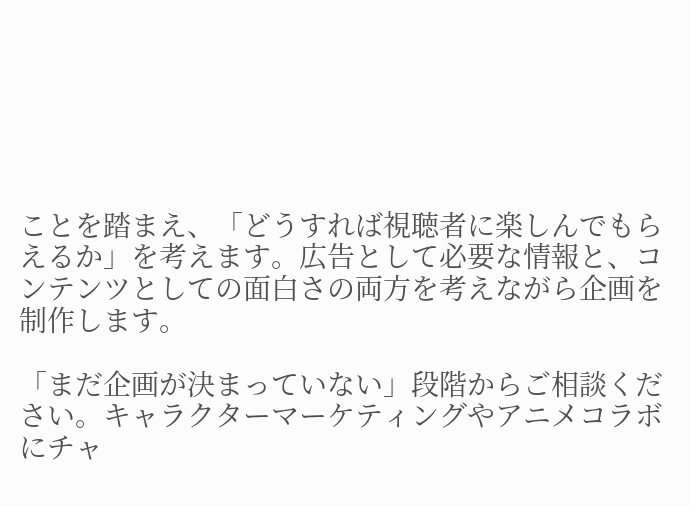ことを踏まえ、「どうすれば視聴者に楽しんでもらえるか」を考えます。広告として必要な情報と、コンテンツとしての面白さの両方を考えながら企画を制作します。

「まだ企画が決まっていない」段階からご相談ください。キャラクターマーケティングやアニメコラボにチャ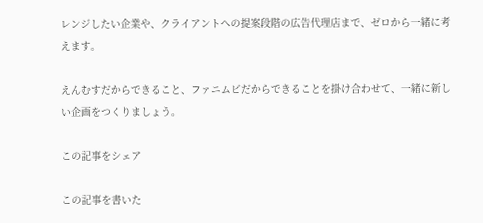レンジしたい企業や、クライアントへの提案段階の広告代理店まで、ゼロから一緒に考えます。

えんむすだからできること、ファニムビだからできることを掛け合わせて、一緒に新しい企画をつくりましょう。

この記事をシェア

この記事を書いた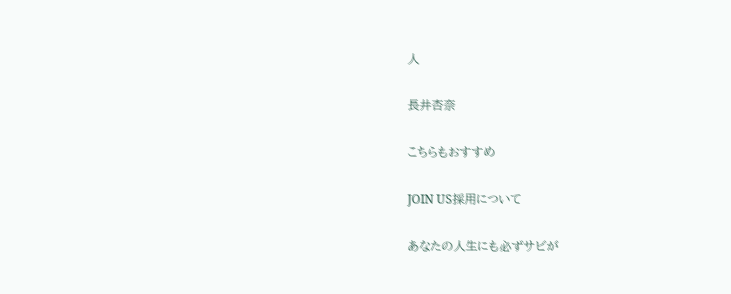人

長井杏奈

こちらもおすすめ

JOIN US採用について

あなたの人生にも必ずサビが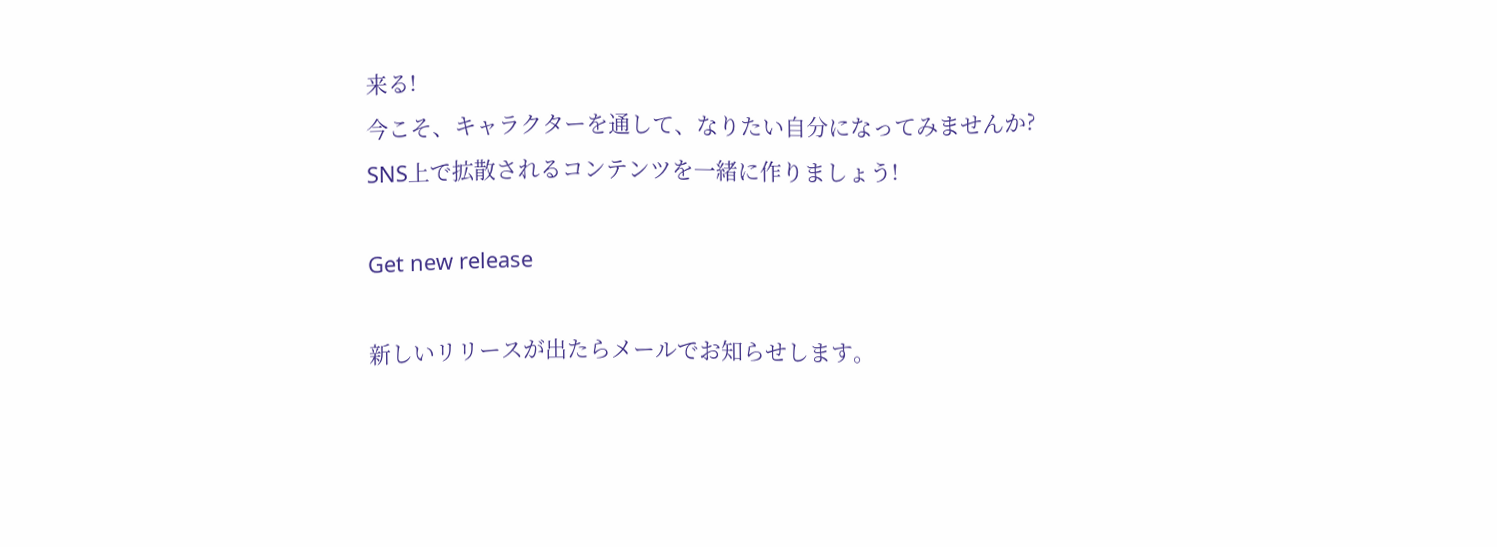来る!
今こそ、キャラクターを通して、なりたい自分になってみませんか?
SNS上で拡散されるコンテンツを一緒に作りましょう!

Get new release

新しいリリースが出たらメールでお知らせします。